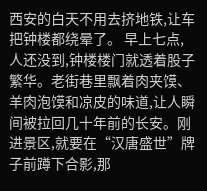西安的白天不用去挤地铁,让车把钟楼都绕晕了。 早上七点,人还没到,钟楼楼门就透着股子繁华。老街巷里飘着肉夹馍、羊肉泡馍和凉皮的味道,让人瞬间被拉回几十年前的长安。刚进景区,就要在“汉唐盛世”牌子前蹲下合影,那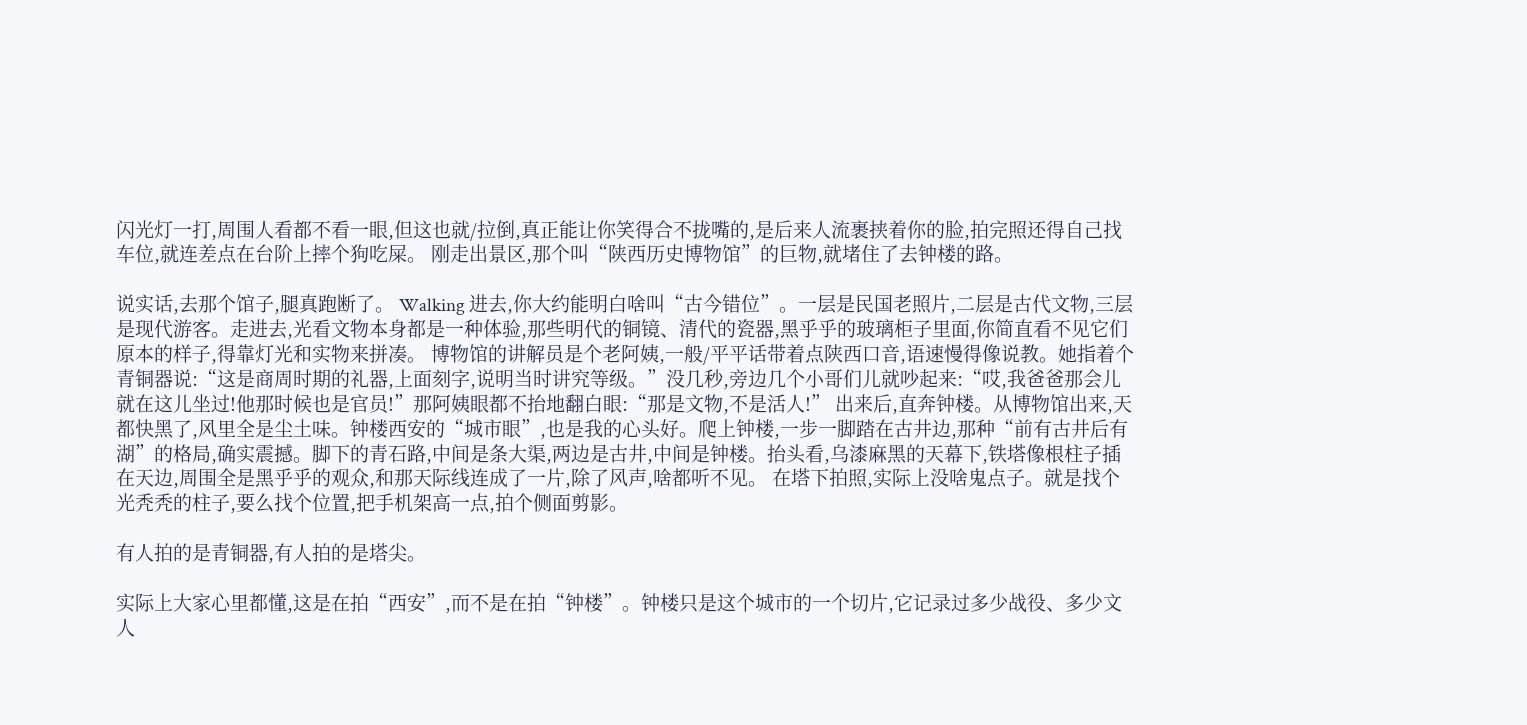闪光灯一打,周围人看都不看一眼,但这也就/拉倒,真正能让你笑得合不拢嘴的,是后来人流裹挟着你的脸,拍完照还得自己找车位,就连差点在台阶上摔个狗吃屎。 刚走出景区,那个叫“陕西历史博物馆”的巨物,就堵住了去钟楼的路。

说实话,去那个馆子,腿真跑断了。 Walking 进去,你大约能明白啥叫“古今错位”。一层是民国老照片,二层是古代文物,三层是现代游客。走进去,光看文物本身都是一种体验,那些明代的铜镜、清代的瓷器,黑乎乎的玻璃柜子里面,你简直看不见它们原本的样子,得靠灯光和实物来拼凑。 博物馆的讲解员是个老阿姨,一般/平平话带着点陕西口音,语速慢得像说教。她指着个青铜器说:“这是商周时期的礼器,上面刻字,说明当时讲究等级。”没几秒,旁边几个小哥们儿就吵起来:“哎,我爸爸那会儿就在这儿坐过!他那时候也是官员!”那阿姨眼都不抬地翻白眼:“那是文物,不是活人!” 出来后,直奔钟楼。从博物馆出来,天都快黑了,风里全是尘土味。钟楼西安的“城市眼”,也是我的心头好。爬上钟楼,一步一脚踏在古井边,那种“前有古井后有湖”的格局,确实震撼。脚下的青石路,中间是条大渠,两边是古井,中间是钟楼。抬头看,乌漆麻黑的天幕下,铁塔像根柱子插在天边,周围全是黑乎乎的观众,和那天际线连成了一片,除了风声,啥都听不见。 在塔下拍照,实际上没啥鬼点子。就是找个光秃秃的柱子,要么找个位置,把手机架高一点,拍个侧面剪影。

有人拍的是青铜器,有人拍的是塔尖。

实际上大家心里都懂,这是在拍“西安”,而不是在拍“钟楼”。钟楼只是这个城市的一个切片,它记录过多少战役、多少文人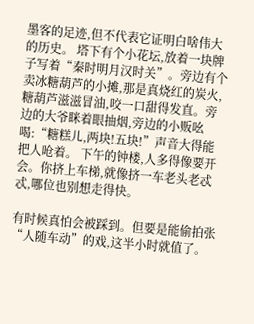墨客的足迹,但不代表它证明白啥伟大的历史。 塔下有个小花坛,放着一块牌子写着“秦时明月汉时关”。旁边有个卖冰糖葫芦的小摊,那是真烧红的炭火,糖葫芦滋滋冒油,咬一口甜得发直。旁边的大爷眯着眼抽烟,旁边的小贩吆喝:“糖糕儿,两块!五块!”声音大得能把人呛着。 下午的钟楼,人多得像要开会。你挤上车梯,就像挤一车老头老忒忒,哪位也别想走得快。

有时候真怕会被踩到。但要是能偷拍张“人随车动”的戏,这半小时就值了。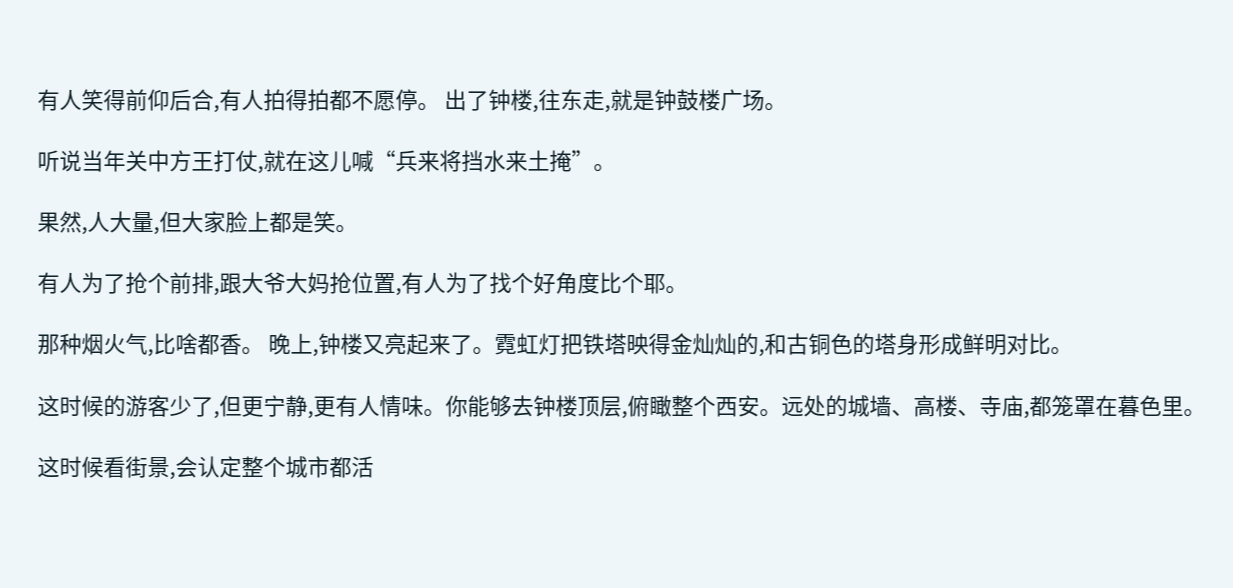有人笑得前仰后合,有人拍得拍都不愿停。 出了钟楼,往东走,就是钟鼓楼广场。

听说当年关中方王打仗,就在这儿喊“兵来将挡水来土掩”。

果然,人大量,但大家脸上都是笑。

有人为了抢个前排,跟大爷大妈抢位置,有人为了找个好角度比个耶。

那种烟火气,比啥都香。 晚上,钟楼又亮起来了。霓虹灯把铁塔映得金灿灿的,和古铜色的塔身形成鲜明对比。

这时候的游客少了,但更宁静,更有人情味。你能够去钟楼顶层,俯瞰整个西安。远处的城墙、高楼、寺庙,都笼罩在暮色里。

这时候看街景,会认定整个城市都活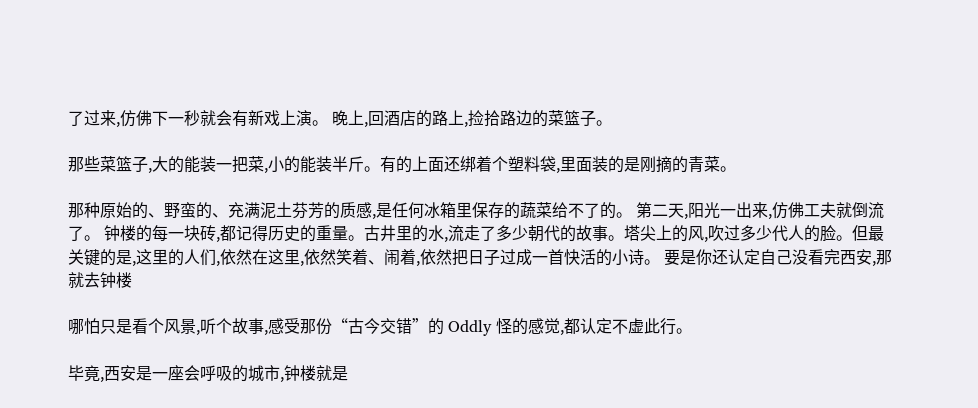了过来,仿佛下一秒就会有新戏上演。 晚上,回酒店的路上,捡拾路边的菜篮子。

那些菜篮子,大的能装一把菜,小的能装半斤。有的上面还绑着个塑料袋,里面装的是刚摘的青菜。

那种原始的、野蛮的、充满泥土芬芳的质感,是任何冰箱里保存的蔬菜给不了的。 第二天,阳光一出来,仿佛工夫就倒流了。 钟楼的每一块砖,都记得历史的重量。古井里的水,流走了多少朝代的故事。塔尖上的风,吹过多少代人的脸。但最关键的是,这里的人们,依然在这里,依然笑着、闹着,依然把日子过成一首快活的小诗。 要是你还认定自己没看完西安,那就去钟楼

哪怕只是看个风景,听个故事,感受那份“古今交错”的 Oddly 怪的感觉,都认定不虚此行。

毕竟,西安是一座会呼吸的城市,钟楼就是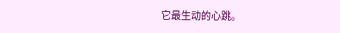它最生动的心跳。